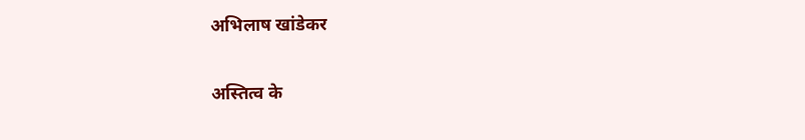अभिलाष खांडेकर

अस्तित्व के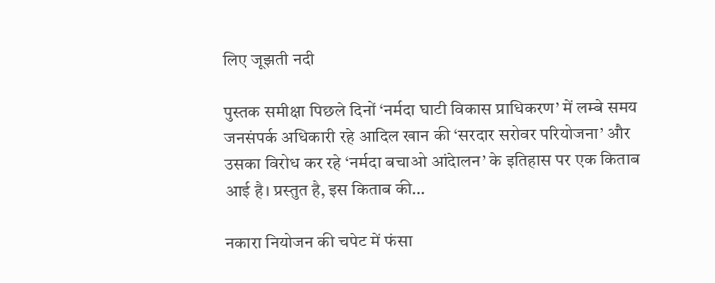लिए जूझती नदी

पुस्तक समीक्षा पिछले दिनों ‘नर्मदा घाटी विकास प्राधिकरण’ में लम्‍बे समय जनसंपर्क अधिकारी रहे आदिल खान की ‘सरदार सरोवर परियोजना’ और उसका विरोध कर रहे ‘नर्मदा बचाओ आंदेालन’ के इतिहास पर एक किताब आई है। प्रस्‍तुत है, इस किताब की…

नकारा नियोजन की चपेट में फंसा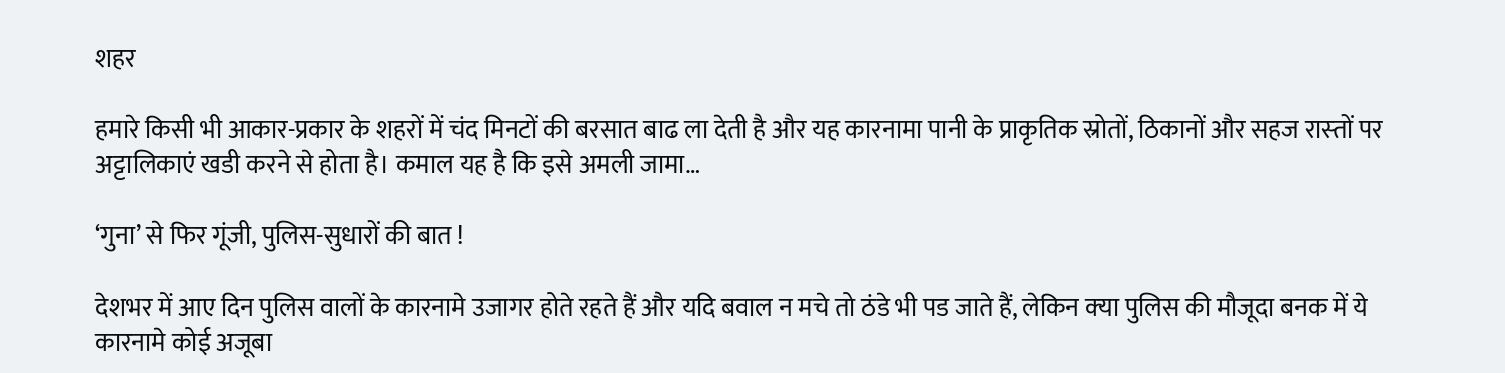शहर

हमारे किसी भी आकार-प्रकार के शहरों में चंद मिनटों की बरसात बाढ ला देती है और यह कारनामा पानी के प्राकृतिक स्रोतों, ठिकानों और सहज रास्‍तों पर अट्टालिकाएं खडी करने से होता है। कमाल यह है कि इसे अमली जामा…

‘गुना’ से फिर गूंजी, पुलिस-सुधारों की बात !

देशभर में आए दिन पुलिस वालों के कारनामे उजागर होते रहते हैं और यदि बवाल न मचे तो ठंडे भी पड जाते हैं, लेकिन क्‍या पुलिस की मौजूदा बनक में ये कारनामे कोई अजूबा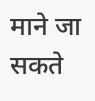माने जा सकते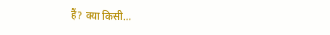हैं? क्‍या किसी…